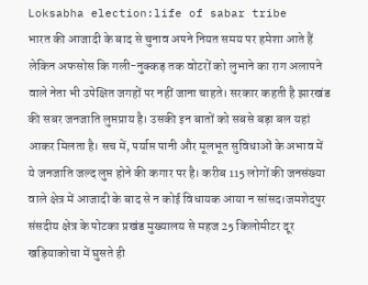Loksabha election:life of sabar tribe
भारत की आजादी के बाद से चुनाव अपने नियत समय पर हमेशा आते हैं लेकिन अफसोस कि गली-नुक्कड़ तक वोटरों को लुभाने का राग अलापने वाले नेता भी उपेक्षित जगहों पर नहीं जाना चाहते। सरकार कहती है झारखंड की सबर जनजाति लुप्तप्राय है। उसकी इन बातों को सबसे बड़ा बल यहां आकर मिलता है। सच में, पर्याप्त पानी और मूलभूत सुविधाओं के अभाव में ये जनजाति जल्द लुप्त होने की कगार पर है। करीब 115 लोगों की जनसंख्या वाले क्षेत्र में आजादी के बाद से न कोई विधायक आया न सांसद।जमशेदपुर संसदीय क्षेत्र के पोटका प्रखंड मुख्यालय से महज 25 किलोमीटर दूर खड़ियाकोचा में घुसते ही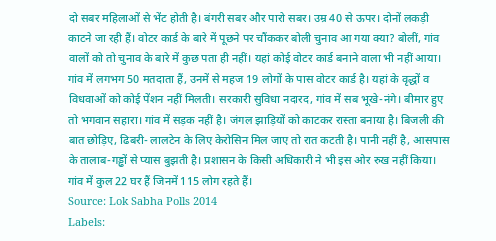दो सबर महिलाओं से भेंट होती है। बंगरी सबर और पारो सबर। उम्र 40 से ऊपर। दोनों लकड़ी काटने जा रही हैं। वोटर कार्ड के बारे में पूछने पर चौंककर बोली चुनाव आ गया क्या? बोलीं, गांव वालों को तो चुनाव के बारे में कुछ पता ही नहीं। यहां कोई वोटर कार्ड बनाने वाला भी नहीं आया। गांव में लगभग 50 मतदाता हैं, उनमें से महज 19 लोगों के पास वोटर कार्ड है। यहां के वृद्धों व विधवाओं को कोई पेंशन नहीं मिलती। सरकारी सुविधा नदारद, गांव में सब भूखे-नंगे। बीमार हुए तो भगवान सहारा। गांव में सड़क नहीं है। जंगल झाड़ियों को काटकर रास्ता बनाया है। बिजली की बात छोड़िए, ढिबरी- लालटेन के लिए केरोसिन मिल जाए तो रात कटती है। पानी नहीं है, आसपास के तालाब-गड्ढों से प्यास बुझती है। प्रशासन के किसी अधिकारी ने भी इस ओर रुख नहीं किया। गांव में कुल 22 घर हैं जिनमें 115 लोग रहते हैं।
Source: Lok Sabha Polls 2014
Labels: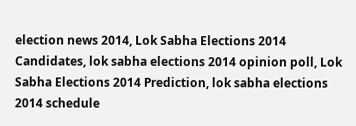election news 2014, Lok Sabha Elections 2014 Candidates, lok sabha elections 2014 opinion poll, Lok Sabha Elections 2014 Prediction, lok sabha elections 2014 schedule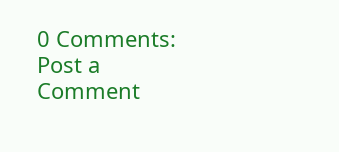0 Comments:
Post a Comment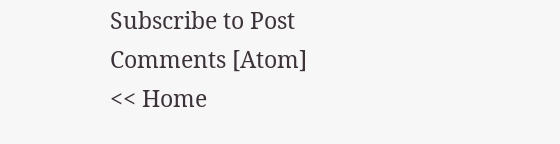Subscribe to Post Comments [Atom]
<< Home